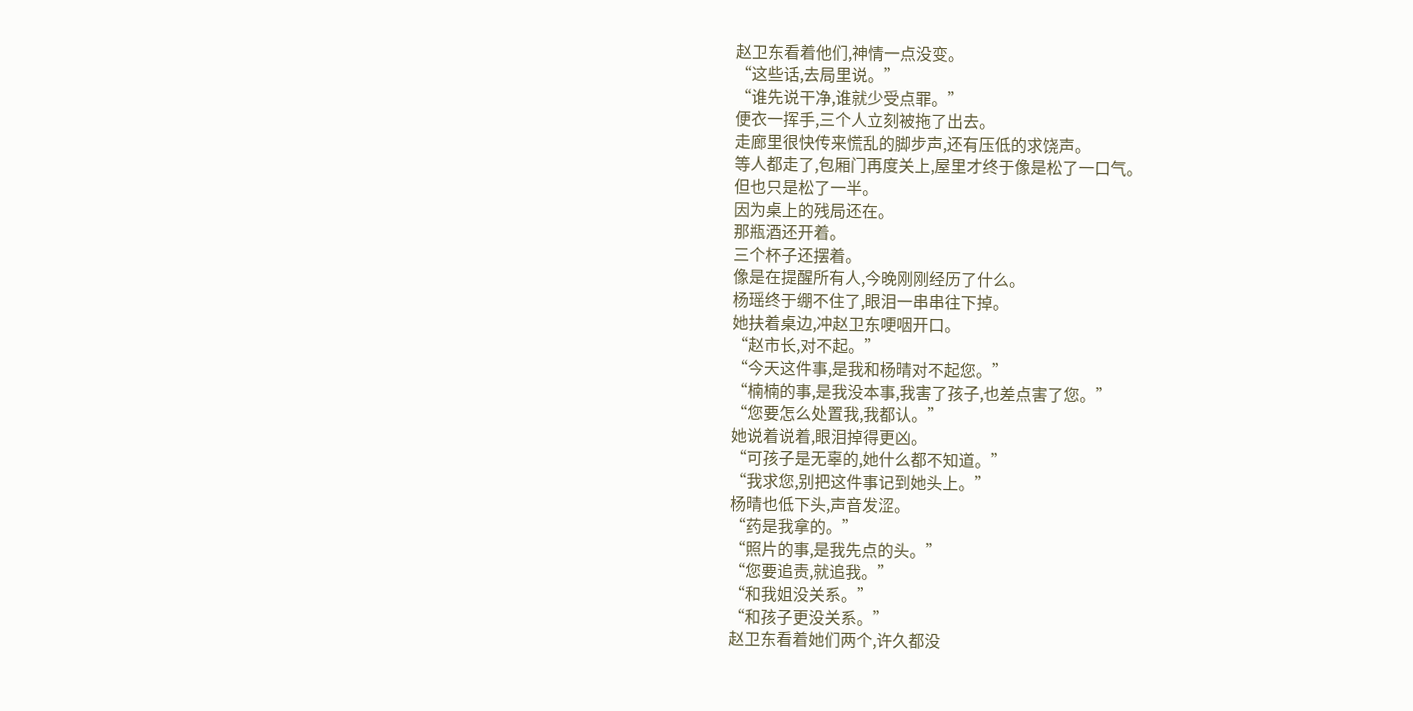赵卫东看着他们,神情一点没变。
“这些话,去局里说。”
“谁先说干净,谁就少受点罪。”
便衣一挥手,三个人立刻被拖了出去。
走廊里很快传来慌乱的脚步声,还有压低的求饶声。
等人都走了,包厢门再度关上,屋里才终于像是松了一口气。
但也只是松了一半。
因为桌上的残局还在。
那瓶酒还开着。
三个杯子还摆着。
像是在提醒所有人,今晚刚刚经历了什么。
杨瑶终于绷不住了,眼泪一串串往下掉。
她扶着桌边,冲赵卫东哽咽开口。
“赵市长,对不起。”
“今天这件事,是我和杨晴对不起您。”
“楠楠的事,是我没本事,我害了孩子,也差点害了您。”
“您要怎么处置我,我都认。”
她说着说着,眼泪掉得更凶。
“可孩子是无辜的,她什么都不知道。”
“我求您,别把这件事记到她头上。”
杨晴也低下头,声音发涩。
“药是我拿的。”
“照片的事,是我先点的头。”
“您要追责,就追我。”
“和我姐没关系。”
“和孩子更没关系。”
赵卫东看着她们两个,许久都没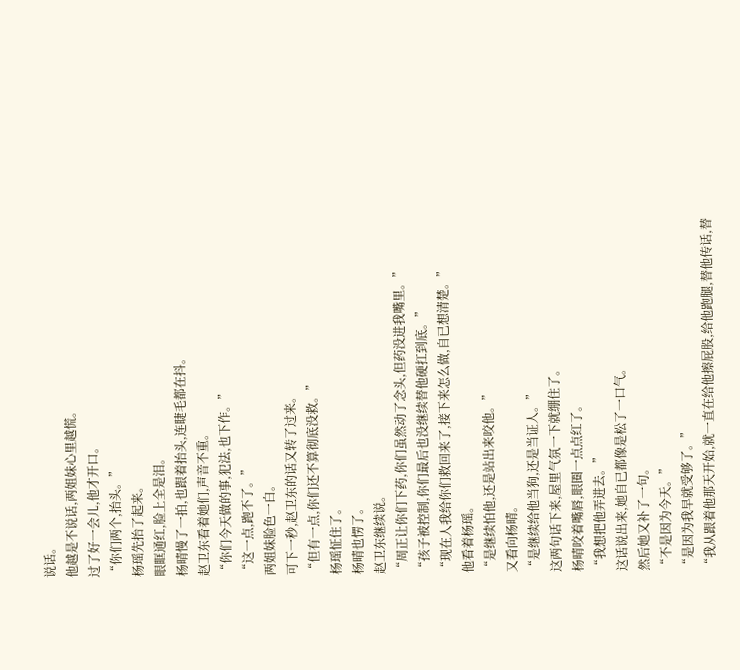说话。
他越是不说话,两姐妹心里越慌。
过了好一会儿,他才开口。
“你们两个,抬头。”
杨瑶先抬了起来。
眼眶通红,脸上全是泪。
杨晴慢了一拍,也跟着抬头,连睫毛都在抖。
赵卫东看着她们,声音不重。
“你们今天做的事,犯法,也下作。”
“这一点,跑不了。”
两姐妹脸色一白。
可下一秒,赵卫东的话又转了过来。
“但有一点,你们还不算彻底没救。”
杨瑶怔住了。
杨晴也愣了。
赵卫东继续说。
“周正让你们下药,你们虽然动了念头,但药没进我嘴里。”
“孩子被控制,你们最后也没继续替他硬扛到底。”
“现在人我给你们救回来了,接下来怎么做,自已想清楚。”
他看着杨瑶。
“是继续怕他,还是站出来咬他。”
又看向杨晴。
“是继续给他当狗,还是当证人。”
这两句话下来,屋里气氛一下就绷住了。
杨晴咬着嘴唇,眼圈一点点红了。
“我想把他弄进去。”
这话说出来,她自已都像是松了一口气。
然后她又补了一句。
“不是因为今天。”
“是因为我早就受够了。”
“我从跟着他那天开始,就一直在给他擦屁股,给他跑腿,替他传话,替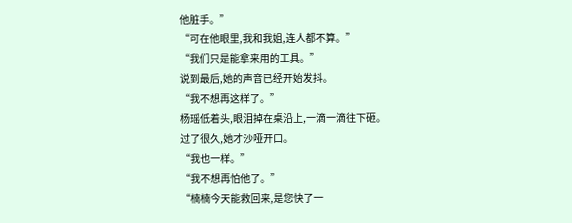他脏手。”
“可在他眼里,我和我姐,连人都不算。”
“我们只是能拿来用的工具。”
说到最后,她的声音已经开始发抖。
“我不想再这样了。”
杨瑶低着头,眼泪掉在桌沿上,一滴一滴往下砸。
过了很久,她才沙哑开口。
“我也一样。”
“我不想再怕他了。”
“楠楠今天能救回来,是您快了一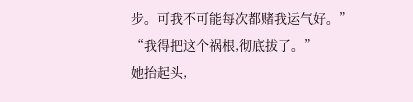步。可我不可能每次都赌我运气好。”
“我得把这个祸根,彻底拔了。”
她抬起头,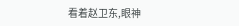看着赵卫东,眼神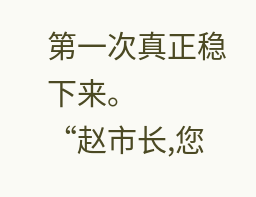第一次真正稳下来。
“赵市长,您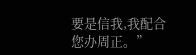要是信我,我配合您办周正。”